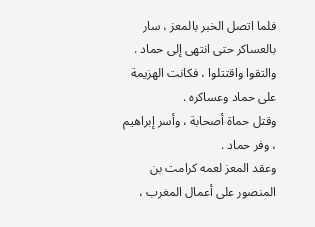فلما اتصل الخبر بالمعز ، سار بالعساكر حتى انتهى إلى حماد . والتقوا واقتتلوا ، فكانت الهزيمة على حماد وعساكره .
وقتل حماة أصحابة ، وأسر إبراهيم ، وفر حماد .
وعقد المعز لعمه كرامت بن المنصور على أعمال المغرب ،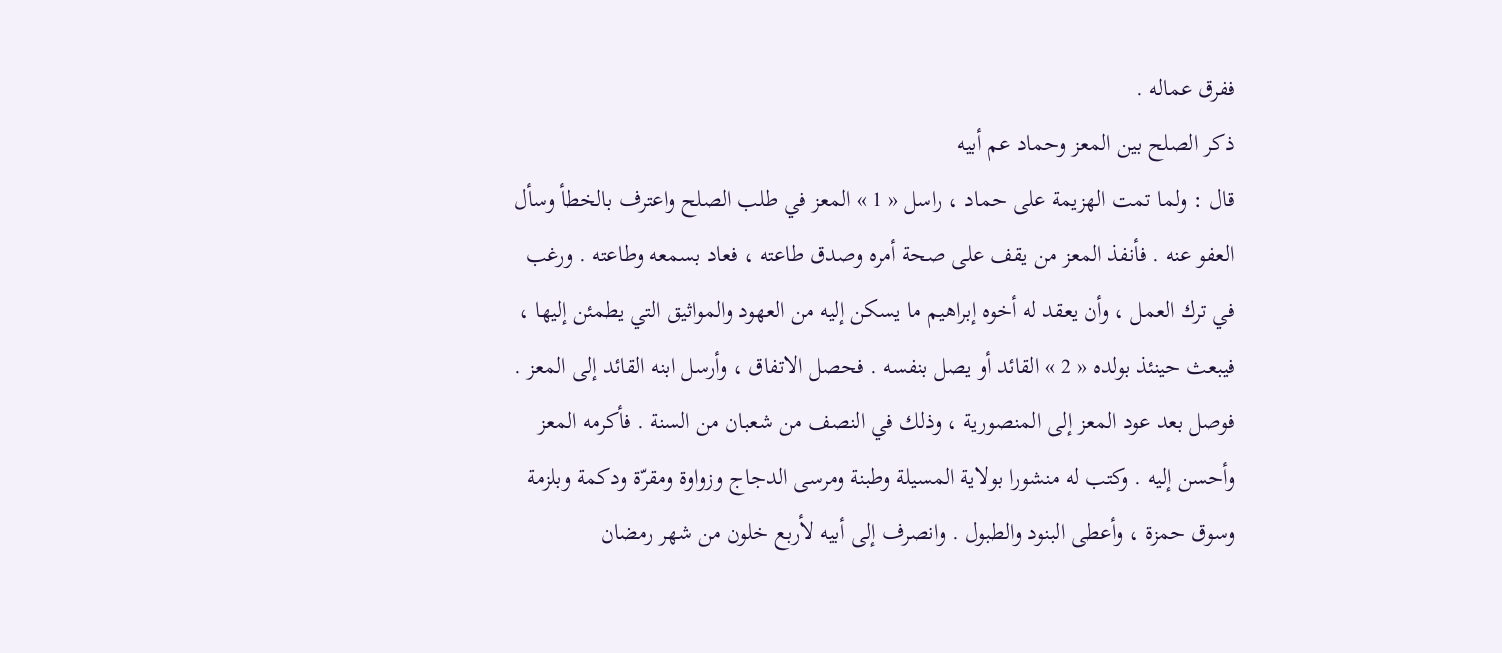ففرق عماله .
ذكر الصلح بين المعز وحماد عم أبيه
قال : ولما تمت الهزيمة على حماد ، راسل « 1 » المعز في طلب الصلح واعترف بالخطأ وسأل العفو عنه . فأنفذ المعز من يقف على صحة أمره وصدق طاعته ، فعاد بسمعه وطاعته . ورغب في ترك العمل ، وأن يعقد له أخوه إبراهيم ما يسكن إليه من العهود والمواثيق التي يطمئن إليها ، فيبعث حينئذ بولده « 2 » القائد أو يصل بنفسه . فحصل الاتفاق ، وأرسل ابنه القائد إلى المعز . فوصل بعد عود المعز إلى المنصورية ، وذلك في النصف من شعبان من السنة . فأكرمه المعز وأحسن إليه . وكتب له منشورا بولاية المسيلة وطبنة ومرسى الدجاج وزواوة ومقرّة ودكمة وبلزمة وسوق حمزة ، وأعطى البنود والطبول . وانصرف إلى أبيه لأربع خلون من شهر رمضان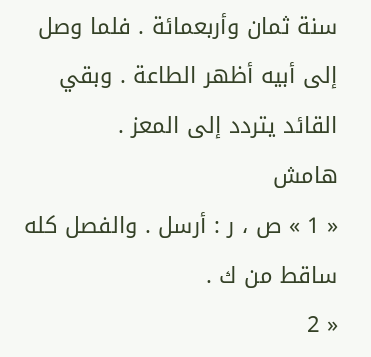سنة ثمان وأربعمائة . فلما وصل إلى أبيه أظهر الطاعة . وبقي القائد يتردد إلى المعز .
هامش
« 1 » ص ، ر : أرسل . والفصل كله ساقط من ك .
« 2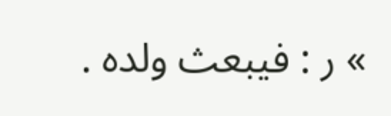» ر : فيبعث ولده .